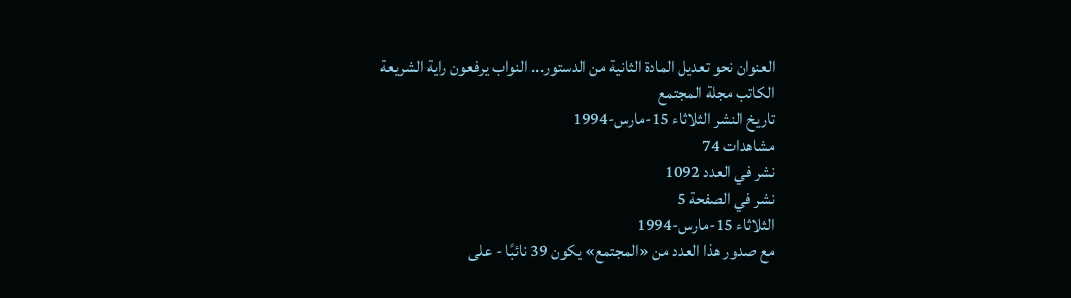العنوان نحو تعديل المادة الثانية من الدستور... النواب يرفعون راية الشريعة
الكاتب مجلة المجتمع
تاريخ النشر الثلاثاء 15-مارس-1994
مشاهدات 74
نشر في العدد 1092
نشر في الصفحة 5
الثلاثاء 15-مارس-1994
مع صدور هذا العدد من «المجتمع» يكون 39 نائبًا - على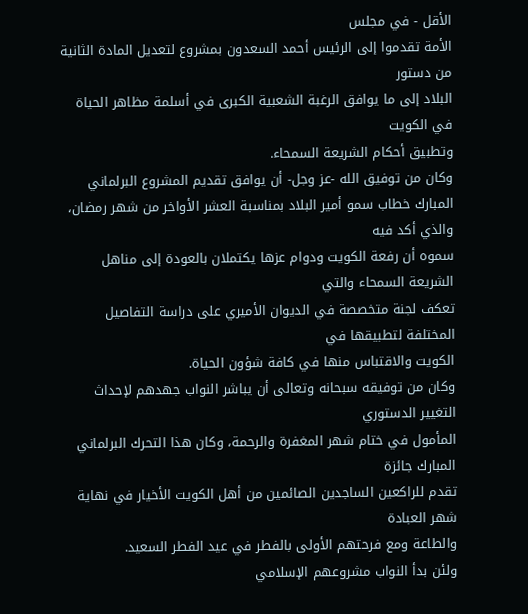الأقل - في مجلس
الأمة تقدموا إلى الرئيس أحمد السعدون بمشروع لتعديل المادة الثانية من دستور
البلاد إلى ما يوافق الرغبة الشعبية الكبرى في أسلمة مظاهر الحياة في الكويت
وتطبيق أحكام الشريعة السمحاء.
وكان من توفيق الله -عز وجل- أن يوافق تقديم المشروع البرلماني
المبارك خطاب سمو أمير البلاد بمناسبة العشر الأواخر من شهر رمضان، والذي أكد فيه
سموه أن رفعة الكويت ودوام عزها يكتملان بالعودة إلى مناهل الشريعة السمحاء والتي
تعكف لجنة متخصصة في الديوان الأميري على دراسة التفاصيل المختلفة لتطبيقها في
الكويت والاقتباس منها في كافة شؤون الحياة.
وكان من توفيقه سبحانه وتعالى أن يباشر النواب جهدهم لإحداث التغيير الدستوري
المأمول في ختام شهر المغفرة والرحمة، وكان هذا التحرك البرلماني المبارك جائزة
تقدم للراكعين الساجدين الصائمين من أهل الكويت الأخيار في نهاية شهر العبادة
والطاعة ومع فرحتهم الأولى بالفطر في عيد الفطر السعيد.
ولئن بدأ النواب مشروعهم الإسلامي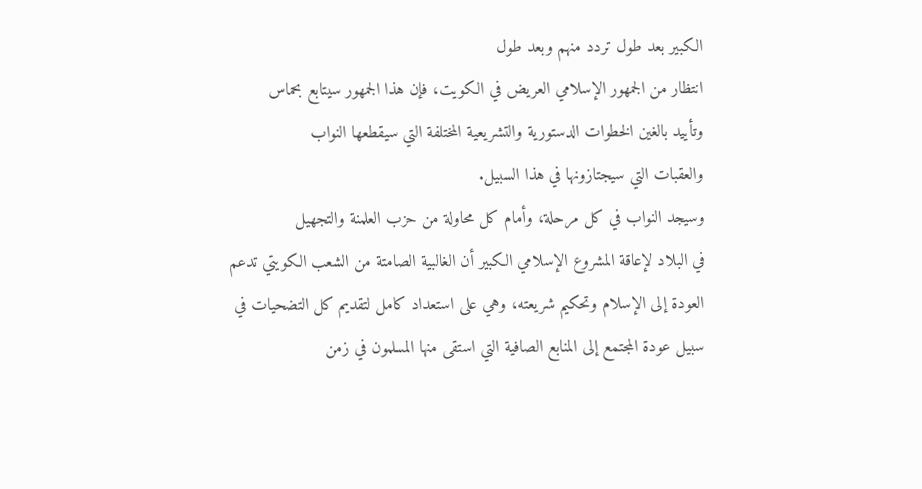الكبير بعد طول تردد منهم وبعد طول
انتظار من الجمهور الإسلامي العريض في الكويت، فإن هذا الجمهور سيتابع بحماس
وتأييد بالغين الخطوات الدستورية والتشريعية المختلفة التي سيقطعها النواب
والعقبات التي سيجتازونها في هذا السبيل.
وسيجد النواب في كل مرحلة، وأمام كل محاولة من حزب العلمنة والتجهيل
في البلاد لإعاقة المشروع الإسلامي الكبير أن الغالبية الصامتة من الشعب الكويتي تدعم
العودة إلى الإسلام وتحكيم شريعته، وهي على استعداد كامل لتقديم كل التضحيات في
سبيل عودة المجتمع إلى المنابع الصافية التي استقى منها المسلمون في زمن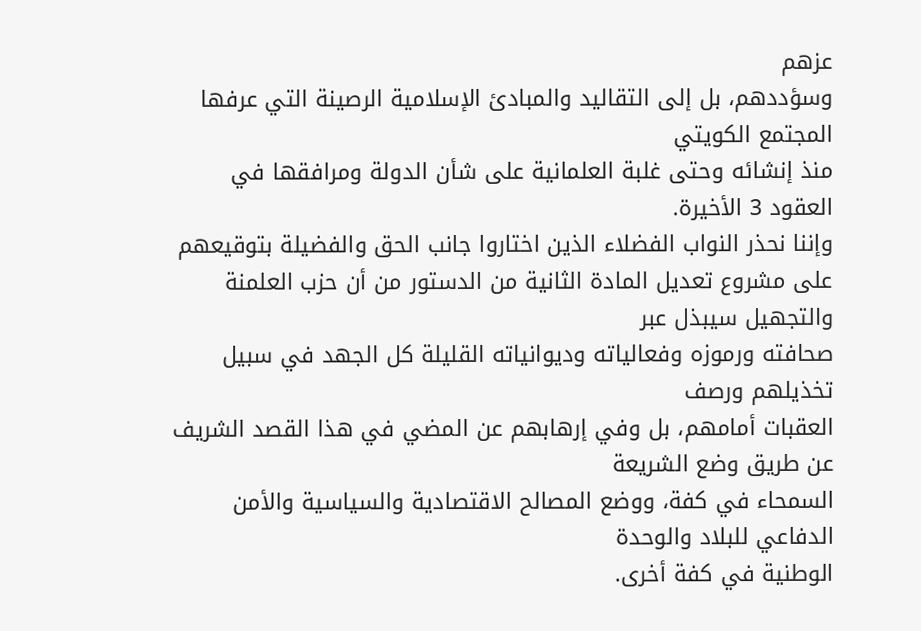عزهم
وسؤددهم، بل إلى التقاليد والمبادئ الإسلامية الرصينة التي عرفها المجتمع الكويتي
منذ إنشائه وحتى غلبة العلمانية على شأن الدولة ومرافقها في العقود 3 الأخيرة.
وإننا نحذر النواب الفضلاء الذين اختاروا جانب الحق والفضيلة بتوقيعهم
على مشروع تعديل المادة الثانية من الدستور من أن حزب العلمنة والتجهيل سيبذل عبر
صحافته ورموزه وفعالياته وديوانياته القليلة كل الجهد في سبيل تخذيلهم ورصف
العقبات أمامهم، بل وفي إرهابهم عن المضي في هذا القصد الشريف عن طريق وضع الشريعة
السمحاء في كفة، ووضع المصالح الاقتصادية والسياسية والأمن الدفاعي للبلاد والوحدة
الوطنية في كفة أخرى.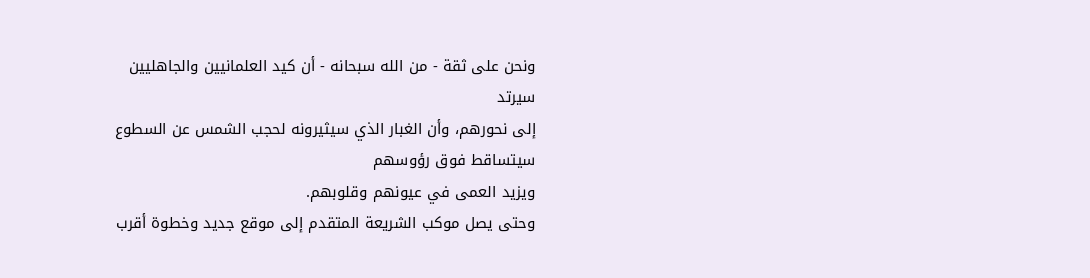ونحن على ثقة - من الله سبحانه - أن كيد العلمانيين والجاهليين سيرتد
إلى نحورهم، وأن الغبار الذي سيثيرونه لحجب الشمس عن السطوع سيتساقط فوق رؤوسهم
ويزيد العمى في عيونهم وقلوبهم.
وحتى يصل موكب الشريعة المتقدم إلى موقع جديد وخطوة أقرب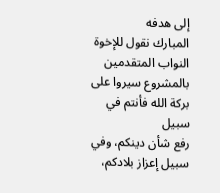إلى هدفه
المبارك نقول للإخوة النواب المتقدمين بالمشروع سيروا على بركة الله فأنتم في سبيل
رفع شأن دينكم، وفي سبيل إعزاز بلادكم،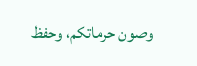وصون حرماتكم، وحفظ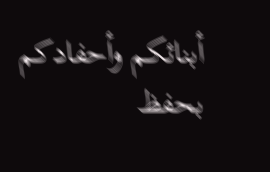أبنائكم وأحفادكم بحفظ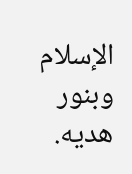الإسلام وبنور هديه.